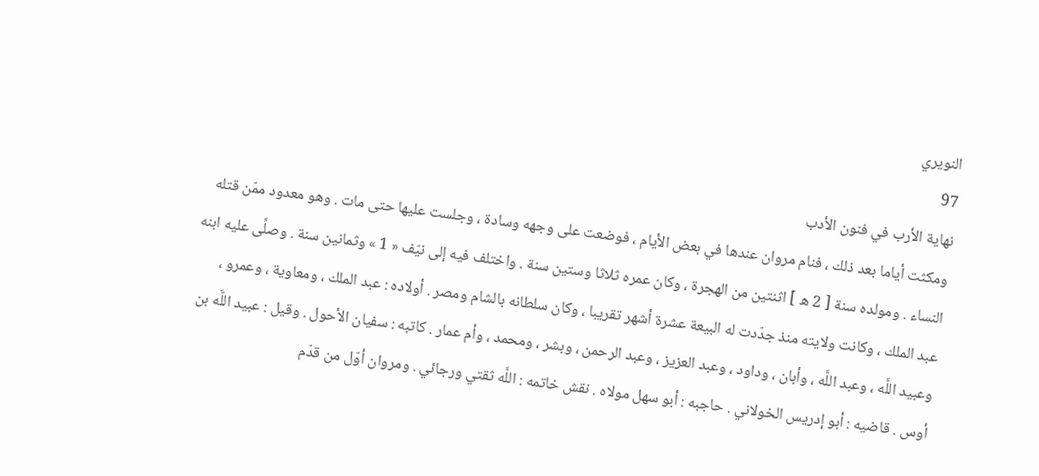النويري
97
نهاية الأرب في فنون الأدب
ومكثت أياما بعد ذلك ، فنام مروان عندها في بعض الأيام ، فوضعت على وجهه وسادة ، وجلست عليها حتى مات . وهو معدود ممّن قتله النساء . ومولده سنة [ 2 ه ] اثنتين من الهجرة ، وكان عمره ثلاثا وستين سنة . واختلف فيه إلى نيّف « 1 » وثمانين سنة . وصلَّى عليه ابنه عبد الملك ، وكانت ولايته منذ جدّدت له البيعة عشرة أشهر تقريبا ، وكان سلطانه بالشام ومصر . أولاده : عبد الملك ، ومعاوية ، وعمرو ، وعبيد اللَّه ، وعبد اللَّه ، وأبان ، وداود ، وعبد العزيز ، وعبد الرحمن ، وبشر ، ومحمد ، وأم عمار . كاتبه : سفيان الأحول . وقيل : عبيد اللَّه بن أوس . قاضيه : أبو إدريس الخولاني . حاجبه : أبو سهل مولاه . نقش خاتمه : اللَّه ثقتي ورجائي . ومروان أوّل من قدّم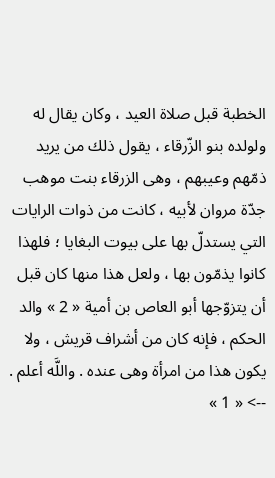الخطبة قبل صلاة العيد ، وكان يقال له ولولده بنو الزّرقاء ، يقول ذلك من يريد ذمّهم وعيبهم ، وهى الزرقاء بنت موهب جدّة مروان لأبيه ، كانت من ذوات الرايات التي يستدلّ بها على بيوت البغايا ؛ فلهذا كانوا يذمّون بها ، ولعل هذا منها كان قبل أن يتزوّجها أبو العاص بن أمية « 2 » والد الحكم ، فإنه كان من أشراف قريش ، ولا يكون هذا من امرأة وهى عنده . واللَّه أعلم .
--> « 1 »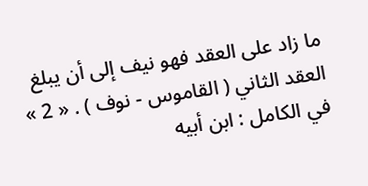ما زاد على العقد فهو نيف إلى أن يبلغ العقد الثاني ( القاموس - نوف ) . « 2 » في الكامل : ابن أبيه